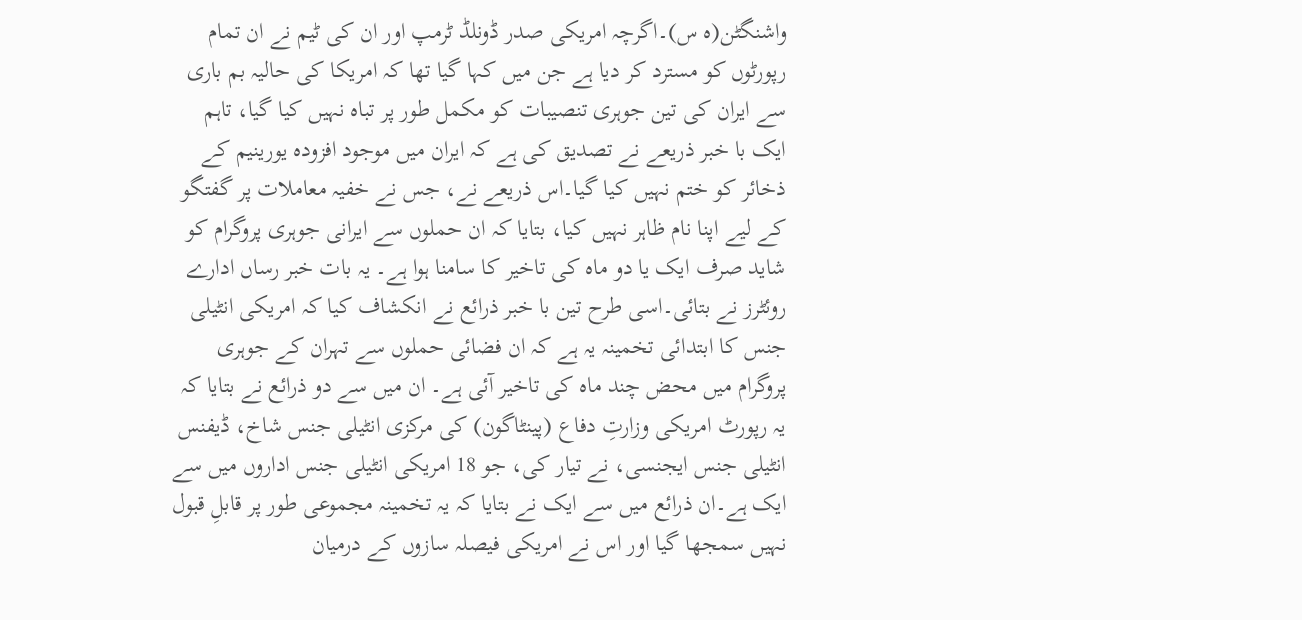واشنگٹن(ہ س)۔اگرچہ امریکی صدر ڈونلڈ ٹرمپ اور ان کی ٹیم نے ان تمام رپورٹوں کو مسترد کر دیا ہے جن میں کہا گیا تھا کہ امریکا کی حالیہ بم باری سے ایران کی تین جوہری تنصیبات کو مکمل طور پر تباہ نہیں کیا گیا، تاہم ایک با خبر ذریعے نے تصدیق کی ہے کہ ایران میں موجود افزودہ یورینیم کے ذخائر کو ختم نہیں کیا گیا۔اس ذریعے نے، جس نے خفیہ معاملات پر گفتگو کے لیے اپنا نام ظاہر نہیں کیا، بتایا کہ ان حملوں سے ایرانی جوہری پروگرام کو شاید صرف ایک یا دو ماہ کی تاخیر کا سامنا ہوا ہے۔ یہ بات خبر رساں ادارے روئٹرز نے بتائی۔اسی طرح تین با خبر ذرائع نے انکشاف کیا کہ امریکی انٹیلی جنس کا ابتدائی تخمینہ یہ ہے کہ ان فضائی حملوں سے تہران کے جوہری پروگرام میں محض چند ماہ کی تاخیر آئی ہے۔ ان میں سے دو ذرائع نے بتایا کہ یہ رپورٹ امریکی وزارتِ دفاع (پینٹاگون) کی مرکزی انٹیلی جنس شاخ، ڈیفنس انٹیلی جنس ایجنسی، نے تیار کی، جو 18 امریکی انٹیلی جنس اداروں میں سے ایک ہے۔ان ذرائع میں سے ایک نے بتایا کہ یہ تخمینہ مجموعی طور پر قابلِ قبول نہیں سمجھا گیا اور اس نے امریکی فیصلہ سازوں کے درمیان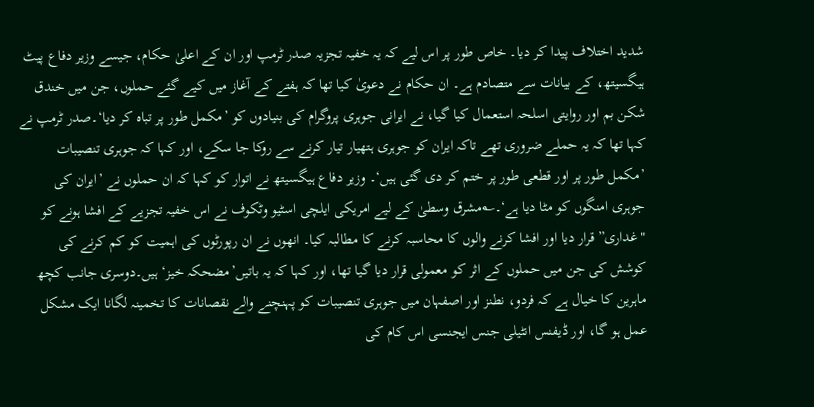شدید اختلاف پیدا کر دیا۔ خاص طور پر اس لیے کہ یہ خفیہ تجزیہ صدر ٹرمپ اور ان کے اعلیٰ حکام، جیسے وزیر دفاع پیٹ ہیگسیتھ، کے بیانات سے متصادم ہے۔ ان حکام نے دعویٰ کیا تھا کہ ہفتے کے آغاز میں کیے گئے حملوں، جن میں خندق شکن بم اور روایتی اسلحہ استعمال کیا گیا، نے ایرانی جوہری پروگرام کی بنیادوں کو ’مکمل طور پر تباہ کر دیا‘۔صدر ٹرمپ نے کہا تھا کہ یہ حملے ضروری تھے تاکہ ایران کو جوہری ہتھیار تیار کرنے سے روکا جا سکے، اور کہا کہ جوہری تنصیبات ’مکمل طور پر اور قطعی طور پر ختم کر دی گئی ہیں‘۔ وزیر دفاع ہیگسیتھ نے اتوار کو کہا کہ ان حملوں نے ’ایران کی جوہری امنگوں کو مٹا دیا ہے‘۔؎مشرق وسطیٰ کے لیے امریکی ایلچی اسٹیو وٹکوف نے اس خفیہ تجزیے کے افشا ہونے کو "غداری” قرار دیا اور افشا کرنے والوں کا محاسبہ کرنے کا مطالبہ کیا۔ انھوں نے ان رپورٹوں کی اہمیت کو کم کرنے کی کوشش کی جن میں حملوں کے اثر کو معمولی قرار دیا گیا تھا، اور کہا کہ یہ باتیں’مضحکہ خیز‘ ہیں۔دوسری جانب کچھ ماہرین کا خیال ہے کہ فردو، نطنز اور اصفہان میں جوہری تنصیبات کو پہنچنے والے نقصانات کا تخمینہ لگانا ایک مشکل عمل ہو گا، اور ڈیفنس انٹیلی جنس ایجنسی اس کام کی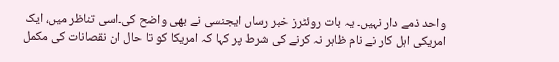واحد ذمے دار نہیں۔ یہ بات روئٹرز خبر رساں ایجنسی نے بھی واضح کی۔اسی تناظر میں، ایک امریکی اہل کار نے نام ظاہر نہ کرنے کی شرط پر کہا کہ امریکا کو تا حال ان نقصانات کی مکمل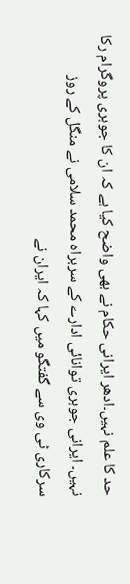حد کا علم نہیں۔ادھر ایرانی حکام نے بھی واضح کیا ہے کہ ان کا جوہری پروگرام رکا نہیں۔ ایرانی جوہری توانائی ادارے کے سربراہ محمد سلامی نے منگل کے روز سرکاری ٹی وی سے گفتگو میں کہا کہ ایران نے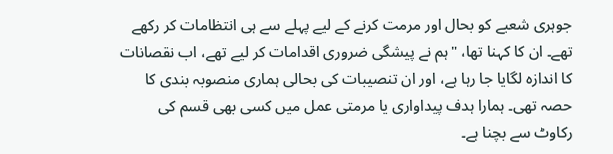جوہری شعبے کو بحال اور مرمت کرنے کے لیے پہلے سے ہی انتظامات کر رکھے تھے۔ ان کا کہنا تھا، "ہم نے پیشگی ضروری اقدامات کر لیے تھے، اب نقصانات کا اندازہ لگایا جا رہا ہے، اور ان تنصیبات کی بحالی ہماری منصوبہ بندی کا حصہ تھی۔ ہمارا ہدف پیداواری یا مرمتی عمل میں کسی بھی قسم کی رکاوٹ سے بچنا ہے۔